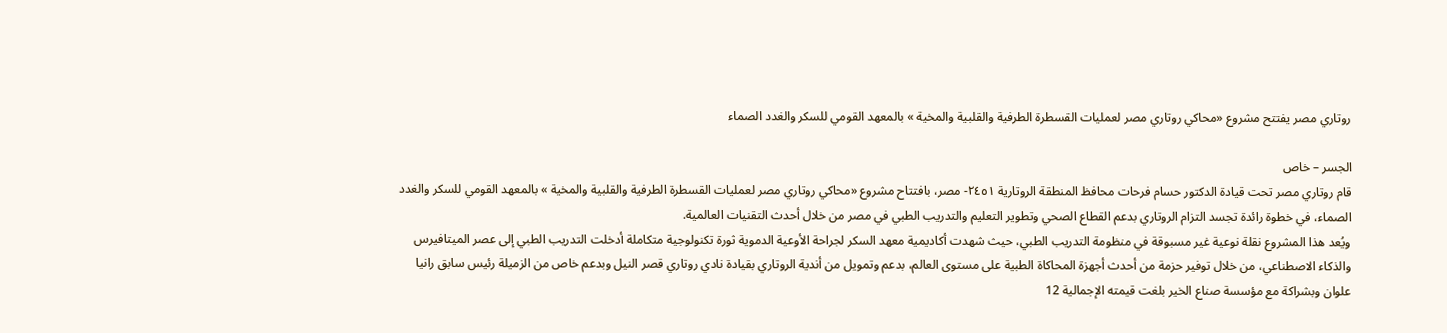روتاري مصر يفتتح مشروع «محاكي روتاري مصر لعمليات القسطرة الطرفية والقلبية والمخية » بالمعهد القومي للسكر والغدد الصماء

الجسر – خاص
قام روتاري مصر تحت قيادة الدكتور حسام فرحات محافظ المنطقة الروتارية ٢٤٥١- مصر، بافتتاح مشروع «محاكي روتاري مصر لعمليات القسطرة الطرفية والقلبية والمخية » بالمعهد القومي للسكر والغدد الصماء، في خطوة رائدة تجسد التزام الروتاري بدعم القطاع الصحي وتطوير التعليم والتدريب الطبي في مصر من خلال أحدث التقنيات العالمية.
ويُعد هذا المشروع نقلة نوعية غير مسبوقة في منظومة التدريب الطبي، حيث شهدت أكاديمية معهد السكر لجراحة الأوعية الدموية ثورة تكنولوجية متكاملة أدخلت التدريب الطبي إلى عصر الميتافيرس والذكاء الاصطناعي، من خلال توفير حزمة من أحدث أجهزة المحاكاة الطبية على مستوى العالم، بدعم وتمويل من أندية الروتاري بقيادة نادي روتاري قصر النيل وبدعم خاص من الزميلة رئيس سابق رانيا علوان وبشراكة مع مؤسسة صناع الخير بلغت قيمته الإجمالية 12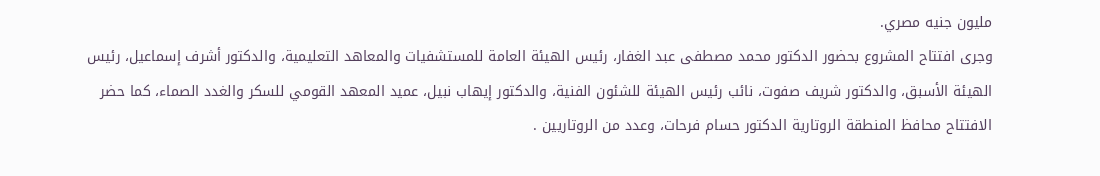مليون جنيه مصري.
وجرى افتتاح المشروع بحضور الدكتور محمد مصطفى عبد الغفار، رئيس الهيئة العامة للمستشفيات والمعاهد التعليمية، والدكتور أشرف إسماعيل، رئيس الهيئة الأسبق، والدكتور شريف صفوت، نائب رئيس الهيئة للشئون الفنية، والدكتور إيهاب نبيل، عميد المعهد القومي للسكر والغدد الصماء، كما حضر الافتتاح محافظ المنطقة الروتارية الدكتور حسام فرحات، وعدد من الروتاريين .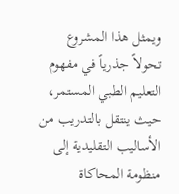ويمثل هذا المشروع تحولاً جذرياً في مفهوم التعليم الطبي المستمر، حيث ينتقل بالتدريب من الأساليب التقليدية إلى منظومة المحاكاة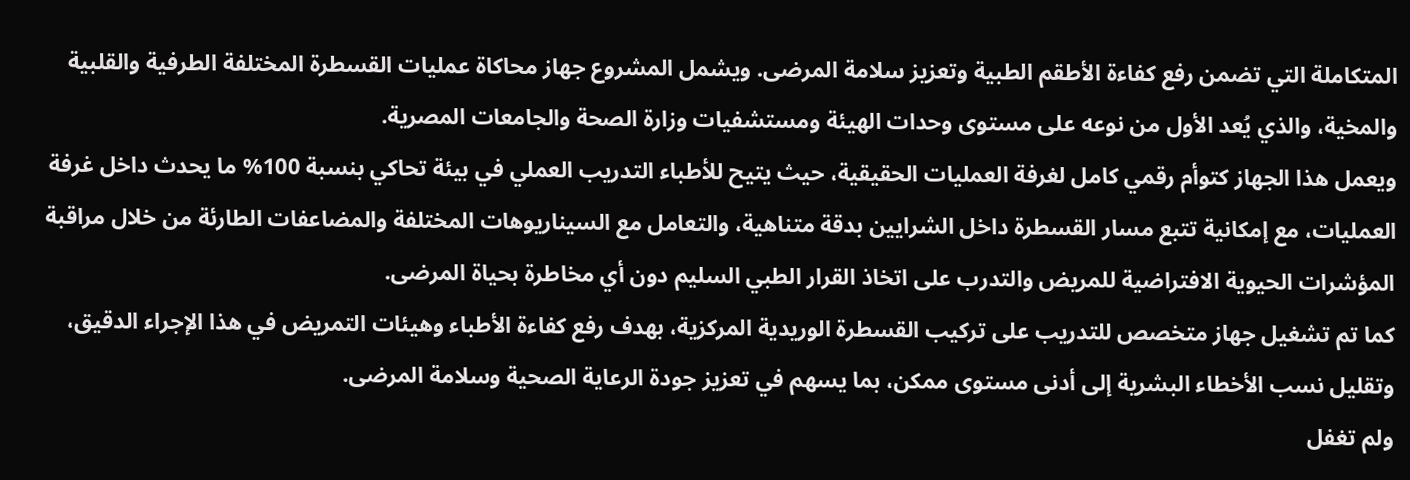المتكاملة التي تضمن رفع كفاءة الأطقم الطبية وتعزيز سلامة المرضى. ويشمل المشروع جهاز محاكاة عمليات القسطرة المختلفة الطرفية والقلبية والمخية، والذي يُعد الأول من نوعه على مستوى وحدات الهيئة ومستشفيات وزارة الصحة والجامعات المصرية.
ويعمل هذا الجهاز كتوأم رقمي كامل لغرفة العمليات الحقيقية، حيث يتيح للأطباء التدريب العملي في بيئة تحاكي بنسبة 100% ما يحدث داخل غرفة العمليات، مع إمكانية تتبع مسار القسطرة داخل الشرايين بدقة متناهية، والتعامل مع السيناريوهات المختلفة والمضاعفات الطارئة من خلال مراقبة المؤشرات الحيوية الافتراضية للمريض والتدرب على اتخاذ القرار الطبي السليم دون أي مخاطرة بحياة المرضى.
كما تم تشغيل جهاز متخصص للتدريب على تركيب القسطرة الوريدية المركزية، بهدف رفع كفاءة الأطباء وهيئات التمريض في هذا الإجراء الدقيق، وتقليل نسب الأخطاء البشرية إلى أدنى مستوى ممكن، بما يسهم في تعزيز جودة الرعاية الصحية وسلامة المرضى.
ولم تغفل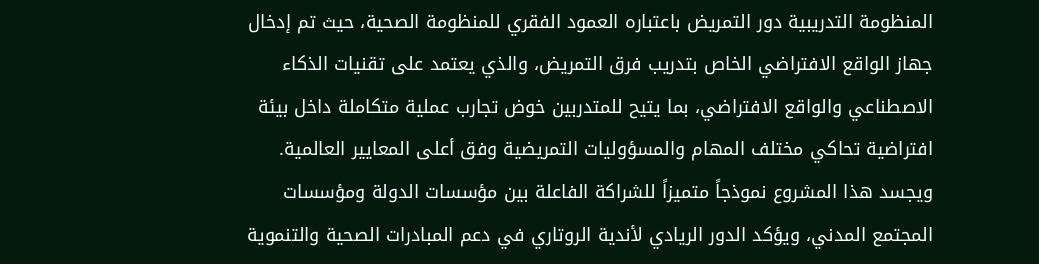المنظومة التدريبية دور التمريض باعتباره العمود الفقري للمنظومة الصحية، حيث تم إدخال جهاز الواقع الافتراضي الخاص بتدريب فرق التمريض، والذي يعتمد على تقنيات الذكاء الاصطناعي والواقع الافتراضي، بما يتيح للمتدربين خوض تجارب عملية متكاملة داخل بيئة افتراضية تحاكي مختلف المهام والمسؤوليات التمريضية وفق أعلى المعايير العالمية.
ويجسد هذا المشروع نموذجاً متميزاً للشراكة الفاعلة بين مؤسسات الدولة ومؤسسات المجتمع المدني، ويؤكد الدور الريادي لأندية الروتاري في دعم المبادرات الصحية والتنموية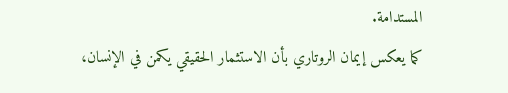المستدامة.
كما يعكس إيمان الروتاري بأن الاستثمار الحقيقي يكمن في الإنسان،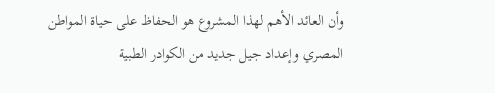وأن العائد الأهم لهذا المشروع هو الحفاظ على حياة المواطن المصري وإعداد جيل جديد من الكوادر الطبية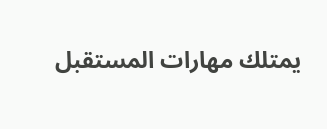يمتلك مهارات المستقبل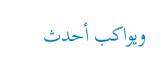ويواكب أحدث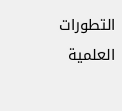التطورات العلمية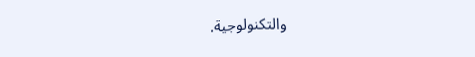والتكنولوجية.